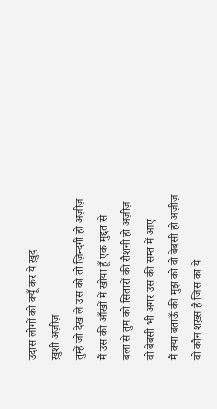उदास लोगों को क्यूँ कर ये ख़ुद
ख़ुशी अज़ीज़
तुम्हें जो देख ले उस को तो ज़िन्दगी हो अज़ीज़
मैं उस की आँखों में खोया हूँ एक मुद्दत से
बला से तुम को सितारों की रौशनी हो अज़ीज़
वो बेबसी भी अगर उस की सम्त में आए
मैं क्या बताऊँ की मुझ को वो बेबसी हो अज़ीज़
वो कौन शख़्स है जिस का ये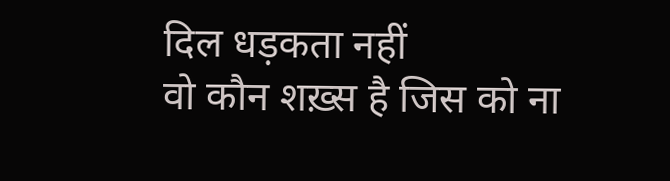दिल धड़कता नहीं
वो कौन शख़्स है जिस को ना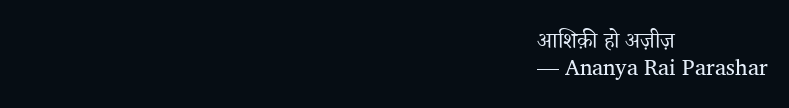आशिक़ी हो अज़ीज़
— Ananya Rai Parashar